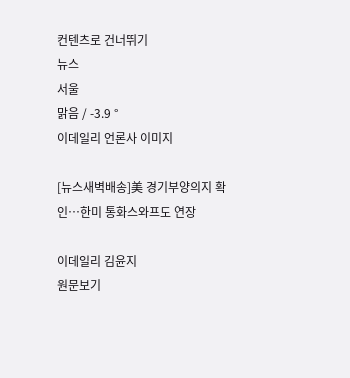컨텐츠로 건너뛰기
뉴스
서울
맑음 / -3.9 °
이데일리 언론사 이미지

[뉴스새벽배송]美 경기부양의지 확인…한미 통화스와프도 연장

이데일리 김윤지
원문보기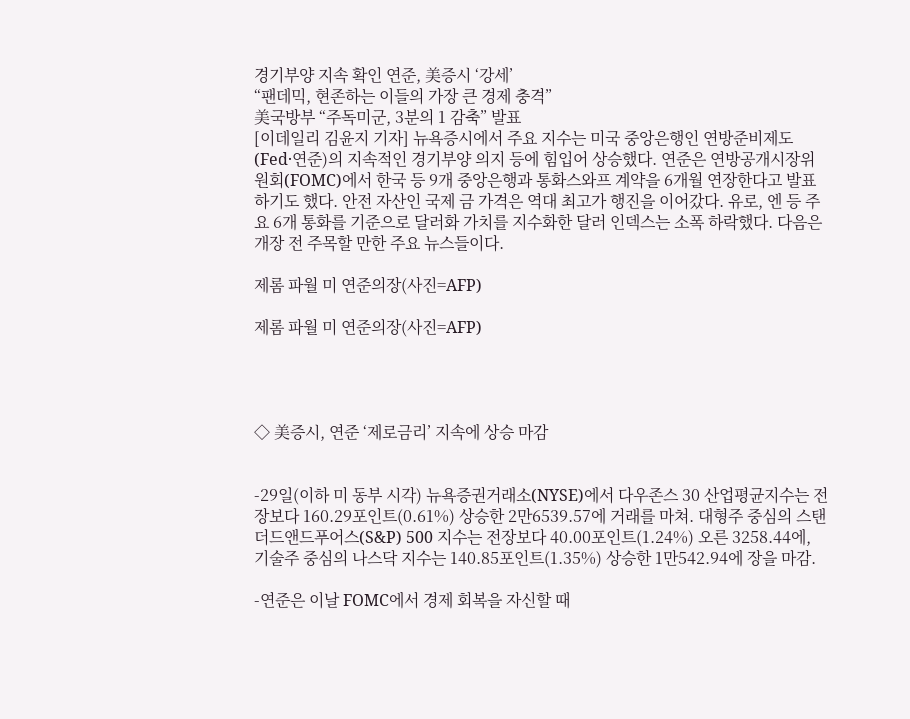경기부양 지속 확인 연준, 美증시 ‘강세’
“팬데믹, 현존하는 이들의 가장 큰 경제 충격”
美국방부 “주독미군, 3분의 1 감축” 발표
[이데일리 김윤지 기자] 뉴욕증시에서 주요 지수는 미국 중앙은행인 연방준비제도(Fed·연준)의 지속적인 경기부양 의지 등에 힘입어 상승했다. 연준은 연방공개시장위원회(FOMC)에서 한국 등 9개 중앙은행과 통화스와프 계약을 6개월 연장한다고 발표하기도 했다. 안전 자산인 국제 금 가격은 역대 최고가 행진을 이어갔다. 유로, 엔 등 주요 6개 통화를 기준으로 달러화 가치를 지수화한 달러 인덱스는 소폭 하락했다. 다음은 개장 전 주목할 만한 주요 뉴스들이다.

제롬 파월 미 연준의장(사진=AFP)

제롬 파월 미 연준의장(사진=AFP)




◇ 美증시, 연준 ‘제로금리’ 지속에 상승 마감


-29일(이하 미 동부 시각) 뉴욕증권거래소(NYSE)에서 다우존스 30 산업평균지수는 전장보다 160.29포인트(0.61%) 상승한 2만6539.57에 거래를 마쳐. 대형주 중심의 스탠더드앤드푸어스(S&P) 500 지수는 전장보다 40.00포인트(1.24%) 오른 3258.44에, 기술주 중심의 나스닥 지수는 140.85포인트(1.35%) 상승한 1만542.94에 장을 마감.

-연준은 이날 FOMC에서 경제 회복을 자신할 때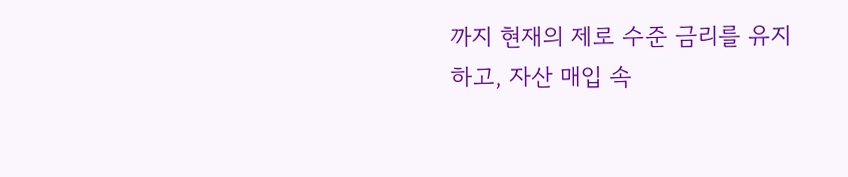까지 현재의 제로 수준 금리를 유지하고, 자산 매입 속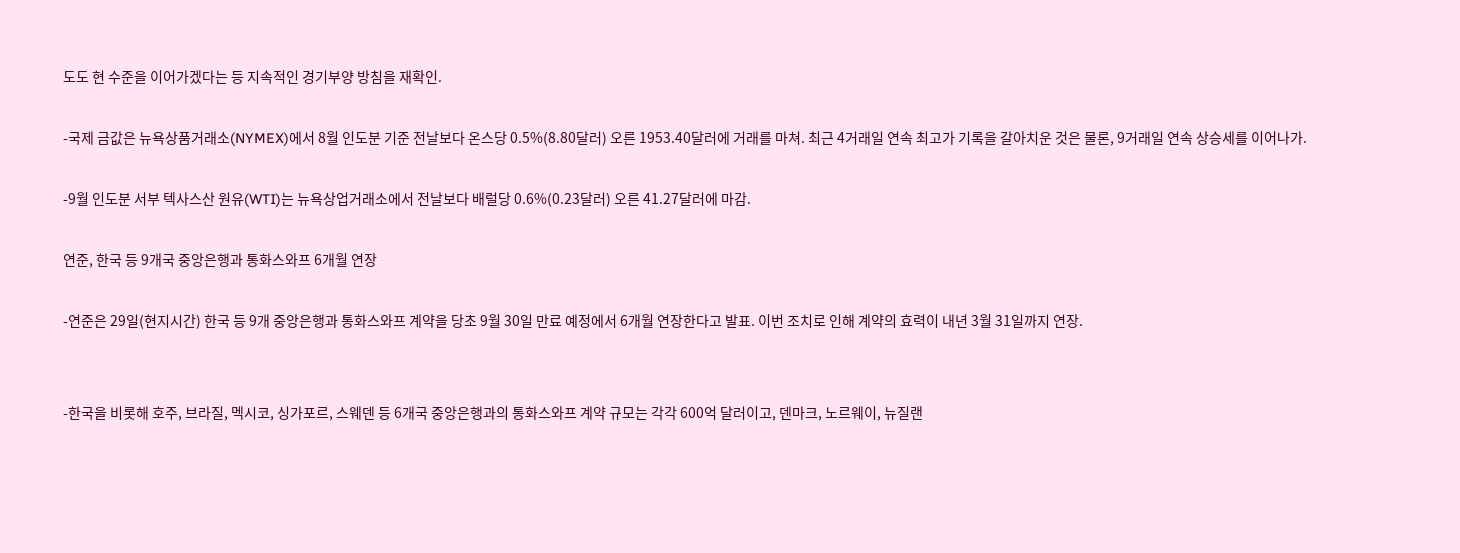도도 현 수준을 이어가겠다는 등 지속적인 경기부양 방침을 재확인.

-국제 금값은 뉴욕상품거래소(NYMEX)에서 8월 인도분 기준 전날보다 온스당 0.5%(8.80달러) 오른 1953.40달러에 거래를 마쳐. 최근 4거래일 연속 최고가 기록을 갈아치운 것은 물론, 9거래일 연속 상승세를 이어나가.

-9월 인도분 서부 텍사스산 원유(WTI)는 뉴욕상업거래소에서 전날보다 배럴당 0.6%(0.23달러) 오른 41.27달러에 마감.

연준, 한국 등 9개국 중앙은행과 통화스와프 6개월 연장

-연준은 29일(현지시간) 한국 등 9개 중앙은행과 통화스와프 계약을 당초 9월 30일 만료 예정에서 6개월 연장한다고 발표. 이번 조치로 인해 계약의 효력이 내년 3월 31일까지 연장.


-한국을 비롯해 호주, 브라질, 멕시코, 싱가포르, 스웨덴 등 6개국 중앙은행과의 통화스와프 계약 규모는 각각 600억 달러이고, 덴마크, 노르웨이, 뉴질랜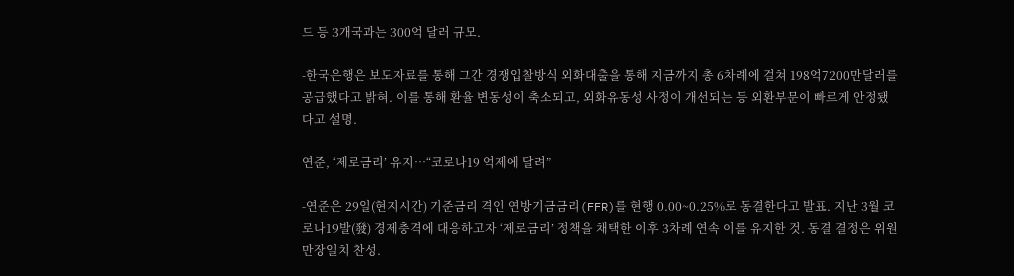드 등 3개국과는 300억 달러 규모.

-한국은행은 보도자료를 통해 그간 경쟁입찰방식 외화대출을 통해 지금까지 총 6차례에 걸쳐 198억7200만달러를 공급했다고 밝혀. 이를 통해 환율 변동성이 축소되고, 외화유동성 사정이 개선되는 등 외환부문이 빠르게 안정됐다고 설명.

연준, ‘제로금리’ 유지…“코로나19 억제에 달려”

-연준은 29일(현지시간) 기준금리 격인 연방기금금리(FFR)를 현행 0.00~0.25%로 동결한다고 발표. 지난 3월 코로나19발(發) 경제충격에 대응하고자 ‘제로금리’ 정책을 채택한 이후 3차례 연속 이를 유지한 것. 동결 결정은 위원 만장일치 찬성.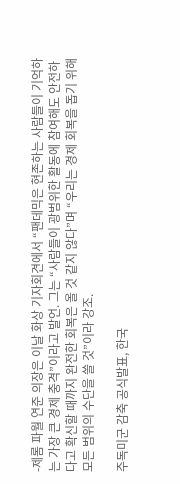-제롬 파월 연준 의장은 이날 화상 기자회견에서 “팬데믹은 현존하는 사람들이 기억하는 가장 큰 경제 충격”이라고 발언. 그는 “사람들이 광범위한 활동에 참여해도 안전하다고 확신할 때까지 완전한 회복은 올 것 같지 않다”며 “우리는 경제 회복을 돕기 위해 모든 범위의 수단을 쓸 것”이라 강조.

주독미군 감축 공식발표, 한국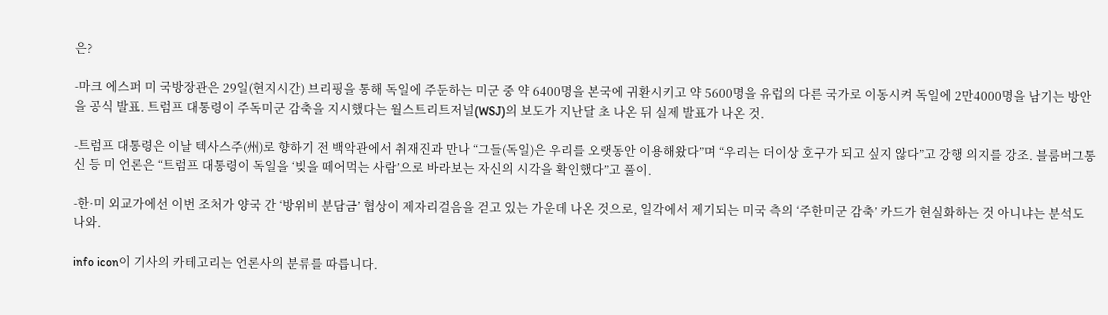은?

-마크 에스퍼 미 국방장관은 29일(현지시간) 브리핑을 통해 독일에 주둔하는 미군 중 약 6400명을 본국에 귀환시키고 약 5600명을 유럽의 다른 국가로 이동시켜 독일에 2만4000명을 남기는 방안을 공식 발표. 트럼프 대통령이 주독미군 감축을 지시했다는 월스트리트저널(WSJ)의 보도가 지난달 초 나온 뒤 실제 발표가 나온 것.

-트럼프 대통령은 이날 텍사스주(州)로 향하기 전 백악관에서 취재진과 만나 “그들(독일)은 우리를 오랫동안 이용해왔다”며 “우리는 더이상 호구가 되고 싶지 않다”고 강행 의지를 강조. 블룸버그통신 등 미 언론은 “트럼프 대통령이 독일을 ‘빚을 떼어먹는 사람’으로 바라보는 자신의 시각을 확인했다”고 풀이.

-한·미 외교가에선 이번 조처가 양국 간 ‘방위비 분담금’ 협상이 제자리걸음을 걷고 있는 가운데 나온 것으로, 일각에서 제기되는 미국 측의 ‘주한미군 감축’ 카드가 현실화하는 것 아니냐는 분석도 나와.

info icon이 기사의 카테고리는 언론사의 분류를 따릅니다.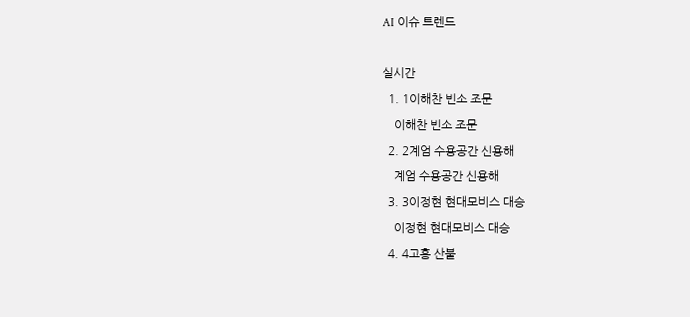AI 이슈 트렌드

실시간
  1. 1이해찬 빈소 조문
    이해찬 빈소 조문
  2. 2계엄 수용공간 신용해
    계엄 수용공간 신용해
  3. 3이정현 현대모비스 대승
    이정현 현대모비스 대승
  4. 4고흥 산불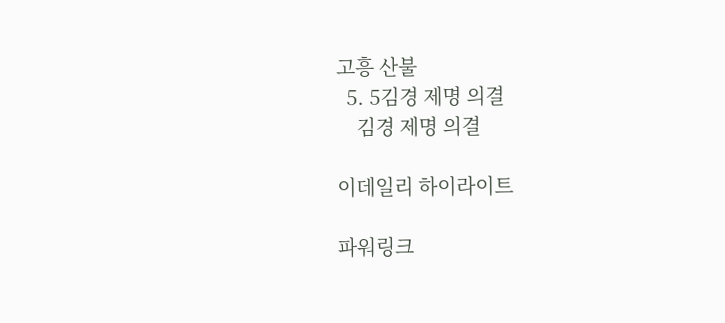고흥 산불
  5. 5김경 제명 의결
    김경 제명 의결

이데일리 하이라이트

파워링크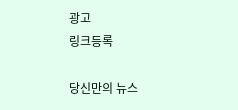광고
링크등록

당신만의 뉴스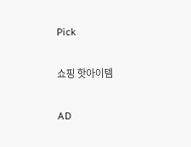Pick

쇼핑 핫아이템

AD